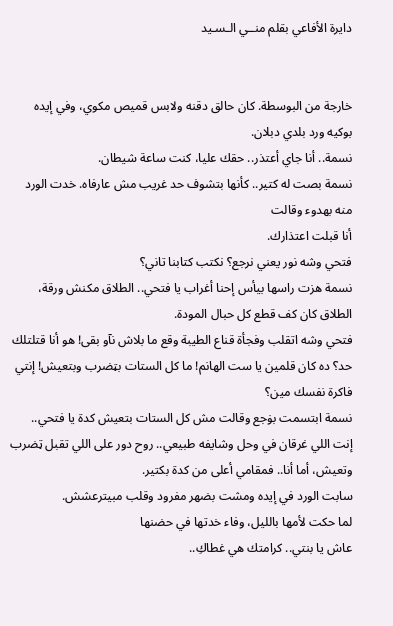دايرة الأفاعي بقلم منــي الـسـيد


خارجة من البوسطة. كان حالق دقنه ولابس قميص مكوي، وفي إيده بوكيه ورد بلدي دبلان.
نسمة.. أنا جاي أعتذر.. حقك عليا، كنت ساعة شيطان.
نسمة بصت له كتير.. كأنها بتشوف حد غريب مش عارفاه. خدت الورد منه بهدوء وقالت
أنا قبلت اعتذارك.
فتحي وشه نور يعني نرجع؟ نكتب كتابنا تاني؟
نسمة هزت راسها بيأس إحنا أغراب يا فتحي.. الطلاق مكنش ورقة، الطلاق كان كف قطع كل حبال المودة.
فتحي وشه اتقلب وفجأة قناع الطيبة وقع ما بلاش نآو بقى! هو أنا قتلتلك حد؟ ده كان قلمين يا ست الهانم! ما كل الستات بټضرب وبتعيش! إنتي فاكرة نفسك مين؟
نسمة ابتسمت بۏجع وقالت مش كل الستات بتعيش كدة يا فتحي.. إنت اللي غرقان في وحل وشايفه طبيعي.. روح دور على اللي تقبل ټضرب وتعيش، أما أنا.. فمقامي أعلى من كدة بكتير.
سابت الورد في إيده ومشت بضهر مفرود وقلب مبيترعشش.
لما حكت لأمها بالليل، وفاء خدتها في حضنها
عاش يا بنتي.. كرامتك هي غطاكِ..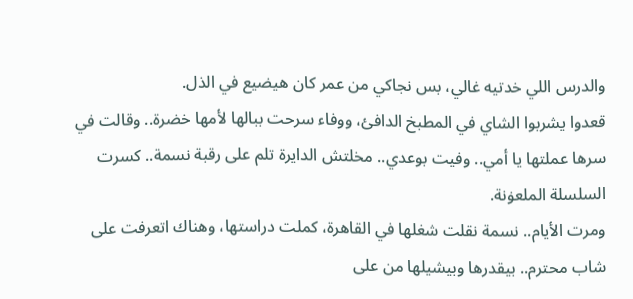والدرس اللي خدتيه غالي، بس نجاكي من عمر كان هيضيع في الذل.
قعدوا يشربوا الشاي في المطبخ الدافئ، ووفاء سرحت ببالها لأمها خضرة.. وقالت في سرها عملتها يا أمي.. وفيت بوعدي.. مخلتش الدايرة تلم على رقبة نسمة.. كسرت السلسلة الملعۏنة.
ومرت الأيام.. نسمة نقلت شغلها في القاهرة، كملت دراستها، وهناك اتعرفت على شاب محترم.. بيقدرها وبيشيلها من على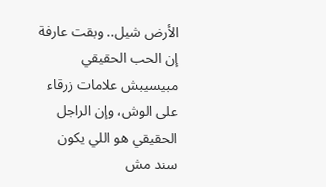الأرض شيل.. وبقت عارفة إن الحب الحقيقي مبيسيبش علامات زرقاء على الوش، وإن الراجل الحقيقي هو اللي يكون سند مش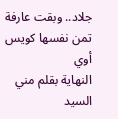جلاد.. وبقت عارفة تمن نفسها كويس أوي
النهاية بقلم مني السيد